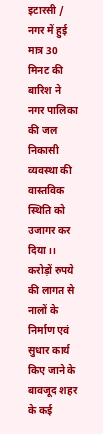इटारसी / नगर में हुई मात्र 30 मिनट की बारिश ने नगर पालिका की जल निकासी व्यवस्था की वास्तविक स्थिति को उजागर कर दिया।। करोड़ों रुपये की लागत से नालों के निर्माण एवं सुधार कार्य किए जाने के बावजूद शहर के कई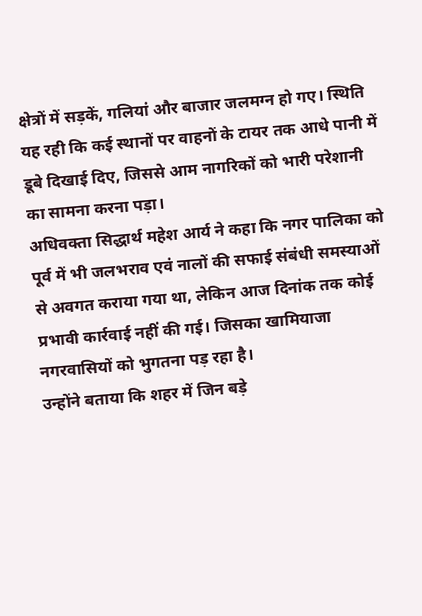क्षेत्रों में सड़कें, गलियां और बाजार जलमग्न हो गए। स्थिति यह रही कि कई स्थानों पर वाहनों के टायर तक आधे पानी में डूबे दिखाई दिए, जिससे आम नागरिकों को भारी परेशानी का सामना करना पड़ा।
अधिवक्ता सिद्धार्थ महेश आर्य ने कहा कि नगर पालिका को पूर्व में भी जलभराव एवं नालों की सफाई संबंधी समस्याओं से अवगत कराया गया था, लेकिन आज दिनांक तक कोई प्रभावी कार्रवाई नहीं की गई। जिसका खामियाजा नगरवासियों को भुगतना पड़ रहा है।
उन्होंने बताया कि शहर में जिन बड़े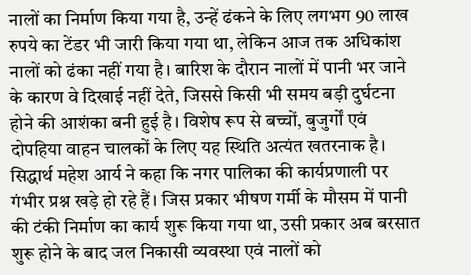नालों का निर्माण किया गया है, उन्हें ढंकने के लिए लगभग 90 लाख रुपये का टेंडर भी जारी किया गया था, लेकिन आज तक अधिकांश नालों को ढंका नहीं गया है। बारिश के दौरान नालों में पानी भर जाने के कारण वे दिखाई नहीं देते, जिससे किसी भी समय बड़ी दुर्घटना होने की आशंका बनी हुई है। विशेष रूप से बच्चों, बुजुर्गों एवं दोपहिया वाहन चालकों के लिए यह स्थिति अत्यंत खतरनाक है।
सिद्धार्थ महेश आर्य ने कहा कि नगर पालिका की कार्यप्रणाली पर गंभीर प्रश्न खड़े हो रहे हैं। जिस प्रकार भीषण गर्मी के मौसम में पानी की टंकी निर्माण का कार्य शुरू किया गया था, उसी प्रकार अब बरसात शुरू होने के बाद जल निकासी व्यवस्था एवं नालों को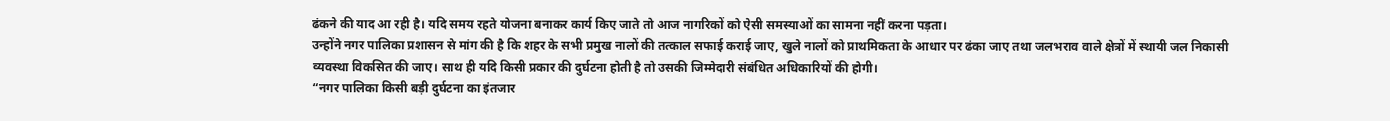ढंकने की याद आ रही है। यदि समय रहते योजना बनाकर कार्य किए जाते तो आज नागरिकों को ऐसी समस्याओं का सामना नहीं करना पड़ता।
उन्होंने नगर पालिका प्रशासन से मांग की है कि शहर के सभी प्रमुख नालों की तत्काल सफाई कराई जाए, खुले नालों को प्राथमिकता के आधार पर ढंका जाए तथा जलभराव वाले क्षेत्रों में स्थायी जल निकासी व्यवस्था विकसित की जाए। साथ ही यदि किसी प्रकार की दुर्घटना होती है तो उसकी जिम्मेदारी संबंधित अधिकारियों की होगी।
“नगर पालिका किसी बड़ी दुर्घटना का इंतजार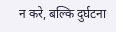न करे, बल्कि दुर्घटना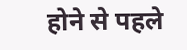होने से पहले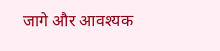जागे और आवश्यक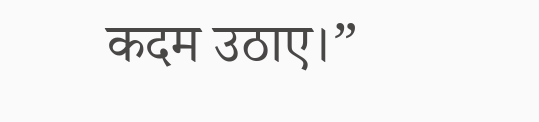कदम उठाए।”